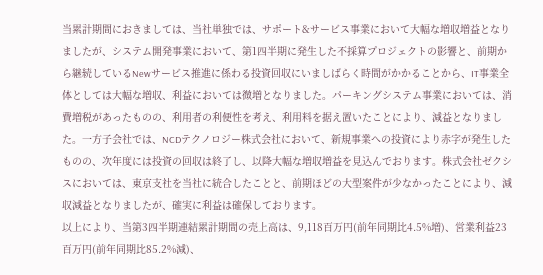当累計期間におきましては、当社単独では、サポート&サービス事業において大幅な増収増益となりましたが、システム開発事業において、第1四半期に発生した不採算プロジェクトの影響と、前期から継続しているNewサービス推進に係わる投資回収にいましばらく時間がかかることから、IT事業全体としては大幅な増収、利益においては微増となりました。パーキングシステム事業においては、消費増税があったものの、利用者の利便性を考え、利用料を据え置いたことにより、減益となりました。一方子会社では、NCDテクノロジー株式会社において、新規事業への投資により赤字が発生したものの、次年度には投資の回収は終了し、以降大幅な増収増益を見込んでおります。株式会社ゼクシスにおいては、東京支社を当社に統合したことと、前期ほどの大型案件が少なかったことにより、減収減益となりましたが、確実に利益は確保しております。
以上により、当第3四半期連結累計期間の売上高は、9,118百万円(前年同期比4.5%増)、営業利益23百万円(前年同期比85.2%減)、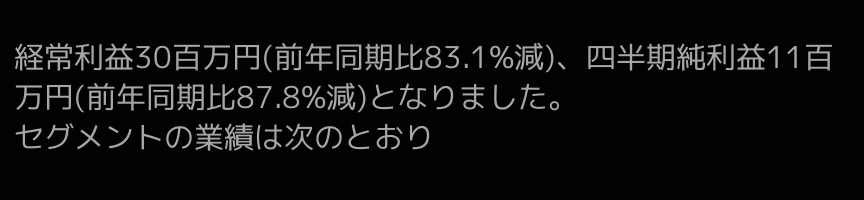経常利益30百万円(前年同期比83.1%減)、四半期純利益11百万円(前年同期比87.8%減)となりました。
セグメントの業績は次のとおり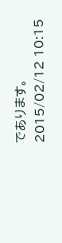であります。
2015/02/12 10:15